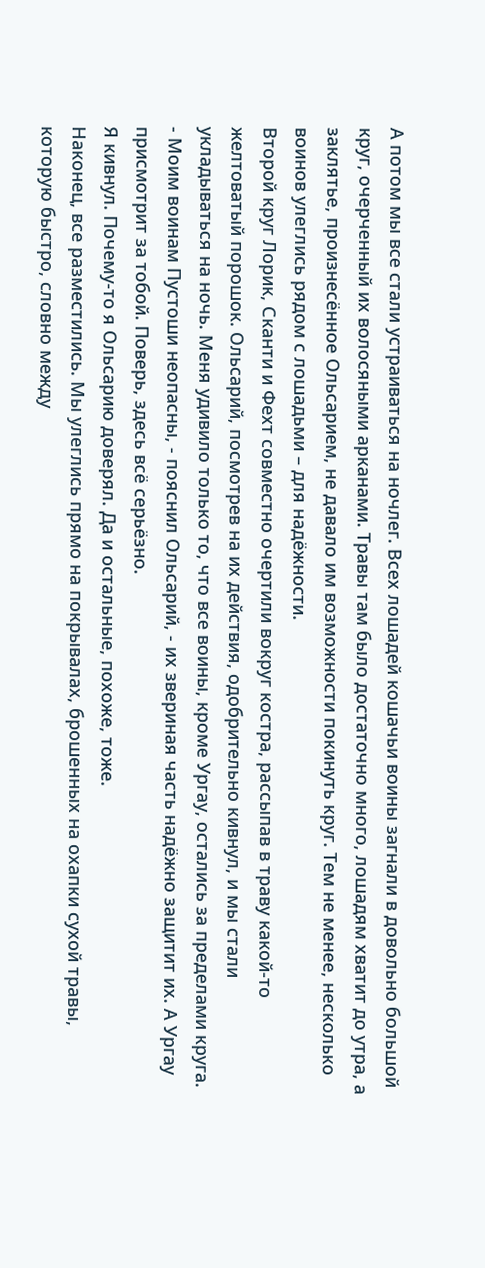А потом мы все стали устраиваться на ночлег. Всех лошадей кошачьи воины загнали в довольно большой круг, очерченный их волосяными арканами. Травы там было достаточно много, лошадям хватит до утра, а заклятье, произнесённое Ольсарием, не давало им возможности покинуть круг. Тем не менее, несколько воинов улеглись рядом с лошадьми – для надёжности.
Второй круг Лорик, Сканти и Фехт совместно очертили вокруг костра, рассыпав в траву какой-то желтоватый порошок. Ольсарий, посмотрев на их действия, одобрительно кивнул, и мы стали укладываться на ночь. Меня удивило только то, что все воины, кроме Ургау, остались за пределами круга.
- Моим воинам Пустоши неопасны, - пояснил Ольсарий, - их звериная часть надёжно защитит их. А Ургау присмотрит за тобой. Поверь, здесь всё серьёзно.
Я кивнул. Почему-то я Ольсарию доверял. Да и остальные, похоже, тоже.
Наконец, все разместились. Мы улеглись прямо на покрывалах, брошенных на охапки сухой травы, которую быстро, словно между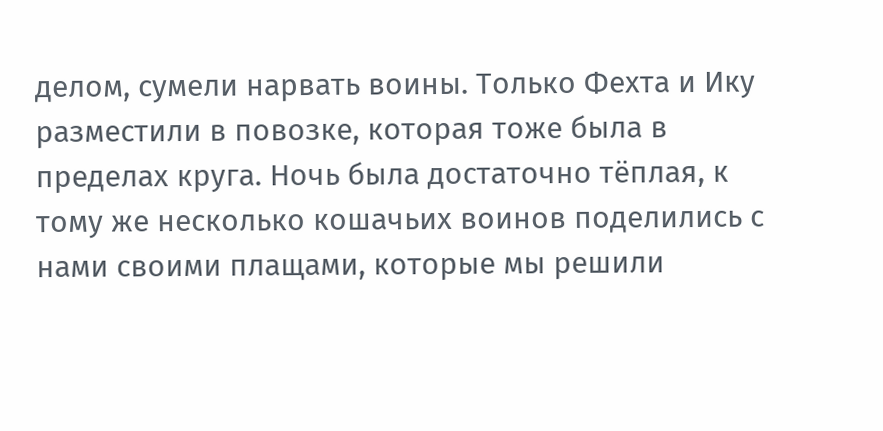делом, сумели нарвать воины. Только Фехта и Ику разместили в повозке, которая тоже была в пределах круга. Ночь была достаточно тёплая, к тому же несколько кошачьих воинов поделились с нами своими плащами, которые мы решили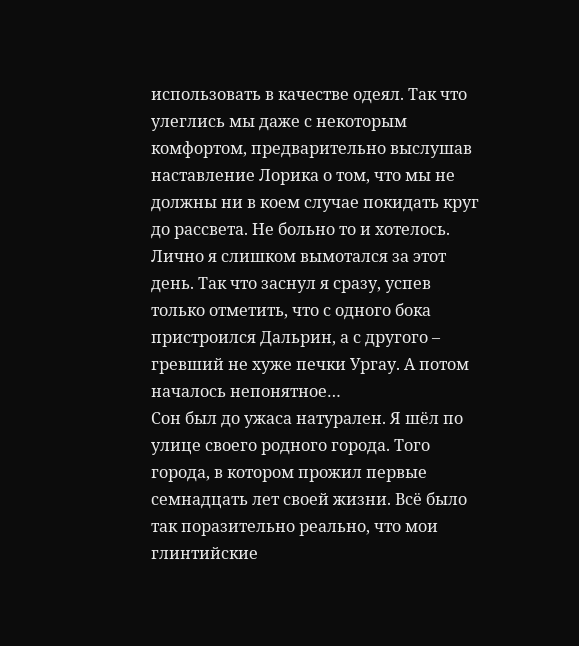использовать в качестве одеял. Так что улеглись мы даже с некоторым комфортом, предварительно выслушав наставление Лорика о том, что мы не должны ни в коем случае покидать круг до рассвета. Не больно то и хотелось. Лично я слишком вымотался за этот день. Так что заснул я сразу, успев только отметить, что с одного бока пристроился Дальрин, а с другого – гревший не хуже печки Ургау. А потом началось непонятное…
Сон был до ужаса натурален. Я шёл по улице своего родного города. Того города, в котором прожил первые семнадцать лет своей жизни. Всё было так поразительно реально, что мои глинтийские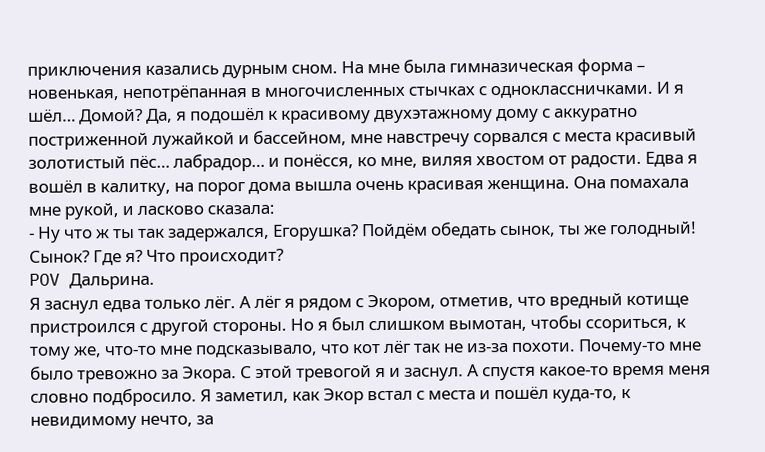приключения казались дурным сном. На мне была гимназическая форма – новенькая, непотрёпанная в многочисленных стычках с одноклассничками. И я шёл… Домой? Да, я подошёл к красивому двухэтажному дому с аккуратно постриженной лужайкой и бассейном, мне навстречу сорвался с места красивый золотистый пёс… лабрадор… и понёсся, ко мне, виляя хвостом от радости. Едва я вошёл в калитку, на порог дома вышла очень красивая женщина. Она помахала мне рукой, и ласково сказала:
- Ну что ж ты так задержался, Егорушка? Пойдём обедать сынок, ты же голодный!
Сынок? Где я? Что происходит?
POV Дальрина.
Я заснул едва только лёг. А лёг я рядом с Экором, отметив, что вредный котище пристроился с другой стороны. Но я был слишком вымотан, чтобы ссориться, к тому же, что-то мне подсказывало, что кот лёг так не из-за похоти. Почему-то мне было тревожно за Экора. С этой тревогой я и заснул. А спустя какое-то время меня словно подбросило. Я заметил, как Экор встал с места и пошёл куда-то, к невидимому нечто, за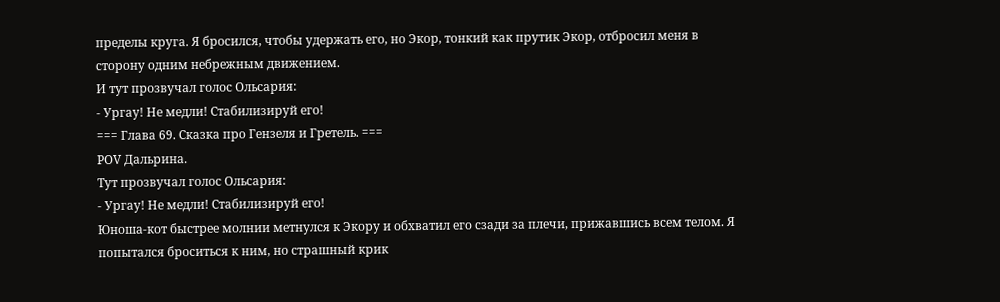пределы круга. Я бросился, чтобы удержать его, но Экор, тонкий как прутик Экор, отбросил меня в сторону одним небрежным движением.
И тут прозвучал голос Ольсария:
- Ургау! Не медли! Стабилизируй его!
=== Глава 69. Сказка про Гензеля и Гретель. ===
POV Дальрина.
Тут прозвучал голос Ольсария:
- Ургау! Не медли! Стабилизируй его!
Юноша-кот быстрее молнии метнулся к Экору и обхватил его сзади за плечи, прижавшись всем телом. Я попытался броситься к ним, но страшный крик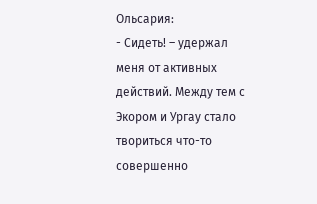Ольсария:
- Сидеть! – удержал меня от активных действий. Между тем с Экором и Ургау стало твориться что-то совершенно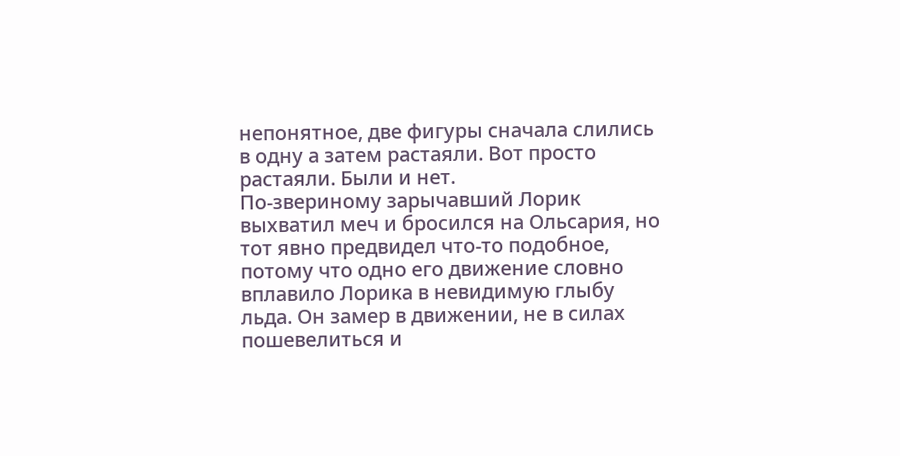непонятное, две фигуры сначала слились в одну а затем растаяли. Вот просто растаяли. Были и нет.
По-звериному зарычавший Лорик выхватил меч и бросился на Ольсария, но тот явно предвидел что-то подобное, потому что одно его движение словно вплавило Лорика в невидимую глыбу льда. Он замер в движении, не в силах пошевелиться и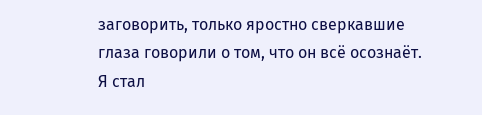заговорить, только яростно сверкавшие глаза говорили о том, что он всё осознаёт.
Я стал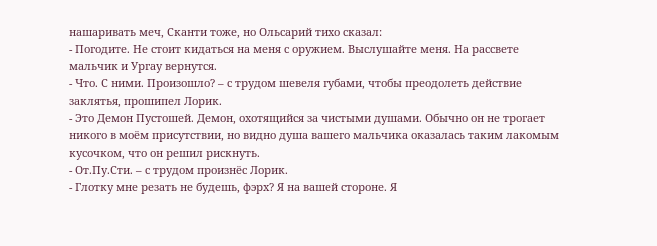нашаривать меч, Сканти тоже, но Ольсарий тихо сказал:
- Погодите. Не стоит кидаться на меня с оружием. Выслушайте меня. На рассвете мальчик и Ургау вернутся.
- Что. С ними. Произошло? – с трудом шевеля губами, чтобы преодолеть действие заклятья, прошипел Лорик.
- Это Демон Пустошей. Демон, охотящийся за чистыми душами. Обычно он не трогает никого в моём присутствии, но видно душа вашего мальчика оказалась таким лакомым кусочком, что он решил рискнуть.
- От.Пу.Сти. – с трудом произнёс Лорик.
- Глотку мне резать не будешь, фэрх? Я на вашей стороне. Я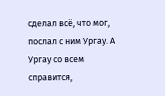сделал всё, что мог, послал с ним Ургау. А Ургау со всем справится,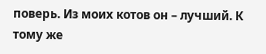поверь. Из моих котов он – лучший. К тому же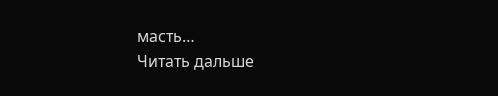масть…
Читать дальше